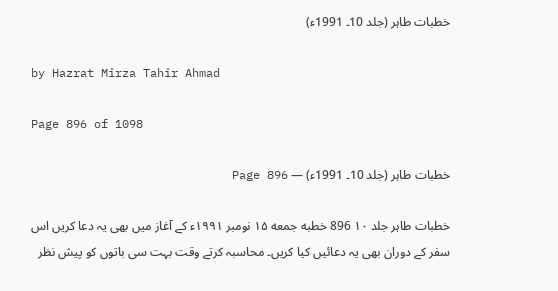خطبات طاہر (جلد 10۔ 1991ء)

by Hazrat Mirza Tahir Ahmad

Page 896 of 1098

خطبات طاہر (جلد 10۔ 1991ء) — Page 896

خطبات طاہر جلد ۱۰ 896 خطبه جمعه ۱۵ نومبر ۱۹۹۱ء کے آغاز میں بھی یہ دعا کریں اس سفر کے دوران بھی یہ دعائیں کیا کریں۔ محاسبہ کرتے وقت بہت سی باتوں کو پیش نظر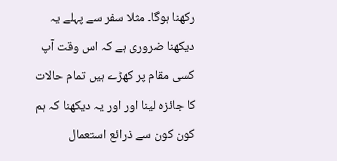رکھنا ہوگا۔ مثلا سفر سے پہلے یہ دیکھنا ضروری ہے کہ اس وقت آپ کسی مقام پر کھڑے ہیں تمام حالات کا جائزہ لینا اور اور یہ دیکھنا کہ ہم کون کون سے ذرائع استعمال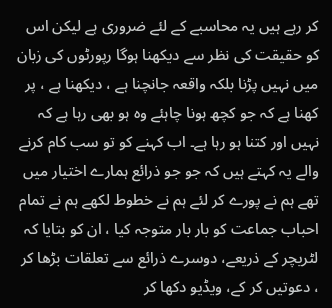کر رہے ہیں یہ محاسبے کے لئے ضروری ہے لیکن اس کو حقیقت کی نظر سے دیکھنا ہوگا رپورٹوں کی زبان میں نہیں پڑنا بلکہ واقعہ جانچنا ہے ، دیکھنا ہے ، پر کھنا ہے کہ جو کچھ ہونا چاہئے وہ ہو بھی رہا ہے کہ نہیں اور کتنا ہو رہا ہے۔ اب کہنے کو تو سب کام کرنے والے یہ کہتے ہیں کہ جو جو ذرائع ہمارے اختیار میں تھے ہم نے پورے کر لئے ہم نے خطوط لکھے ہم نے تمام احباب جماعت کو بار بار متوجہ کیا ، ان کو بتایا کہ لٹریچر کے ذریعے، دوسرے ذرائع سے تعلقات بڑھا کر ، دعوتیں کر کے، ویڈیو دکھا کر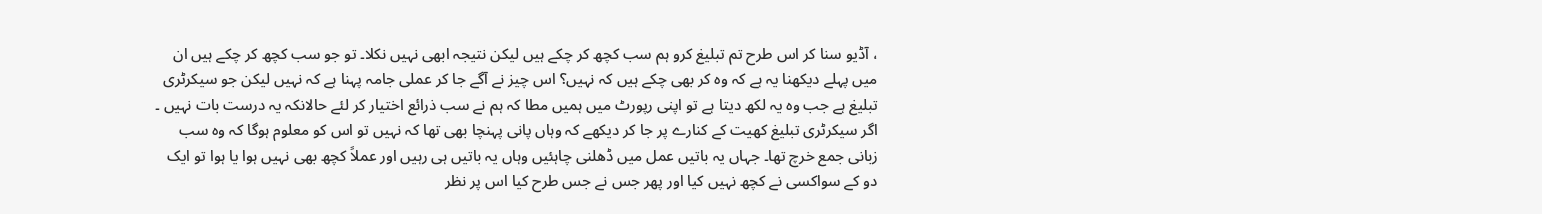، آڈیو سنا کر اس طرح تم تبلیغ کرو ہم سب کچھ کر چکے ہیں لیکن نتیجہ ابھی نہیں نکلا۔ تو جو سب کچھ کر چکے ہیں ان میں پہلے دیکھنا یہ ہے کہ وہ کر بھی چکے ہیں کہ نہیں؟ اس چیز نے آگے جا کر عملی جامہ پہنا ہے کہ نہیں لیکن جو سیکرٹری تبلیغ ہے جب وہ یہ لکھ دیتا ہے تو اپنی رپورٹ میں ہمیں مطا کہ ہم نے سب ذرائع اختیار کر لئے حالانکہ یہ درست بات نہیں ۔ اگر سیکرٹری تبلیغ کھیت کے کنارے پر جا کر دیکھے کہ وہاں پانی پہنچا بھی تھا کہ نہیں تو اس کو معلوم ہوگا کہ وہ سب زبانی جمع خرچ تھا۔ جہاں یہ باتیں عمل میں ڈھلنی چاہئیں وہاں یہ باتیں ہی رہیں اور عملاً کچھ بھی نہیں ہوا یا ہوا تو ایک دو کے سواکسی نے کچھ نہیں کیا اور پھر جس نے جس طرح کیا اس پر نظر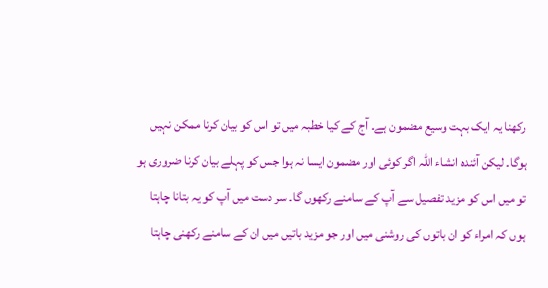رکھنا یہ ایک بہت وسیع مضمون ہے۔ آج کے کیا خطبہ میں تو اس کو بیان کرنا ممکن نہیں ہوگا۔ لیکن آئندہ انشاء اللہ اگر کوئی اور مضمون ایسا نہ ہوا جس کو پہلے بیان کرنا ضروری ہو تو میں اس کو مزید تفصیل سے آپ کے سامنے رکھوں گا۔ سر دست میں آپ کو یہ بتانا چاہتا ہوں کہ امراء کو ان باتوں کی روشنی میں اور جو مزید باتیں میں ان کے سامنے رکھنی چاہتا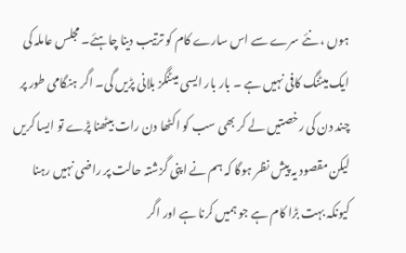ہوں ، نئے سرے سے اس سارے کام کو ترتیب دینا چاہئے۔ مجلس عاملہ کی ایک میٹنگ کافی نہیں ہے ۔ بار بار ایسی میٹنگز بلانی پڑیں گی۔ اگر ہنگامی طور پر چند دن کی رخصتیں لے کر بھی سب کو اکٹھا دن رات بیٹھنا پڑے تو ایسا کریں لیکن مقصود یہ پیش نظر ہوگا کہ ہم نے اپنی گزشتہ حالت پر راضی نہیں رہنا کیونکہ بہت بڑا کام ہے جو ہمیں کرنا ہے اور اگر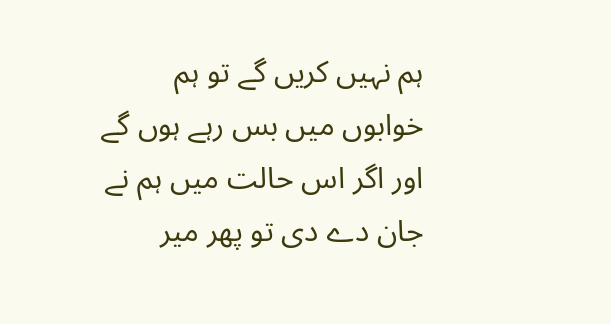ہم نہیں کریں گے تو ہم خوابوں میں بس رہے ہوں گے اور اگر اس حالت میں ہم نے جان دے دی تو پھر میر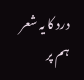درد کا یہ شعر ہم پر